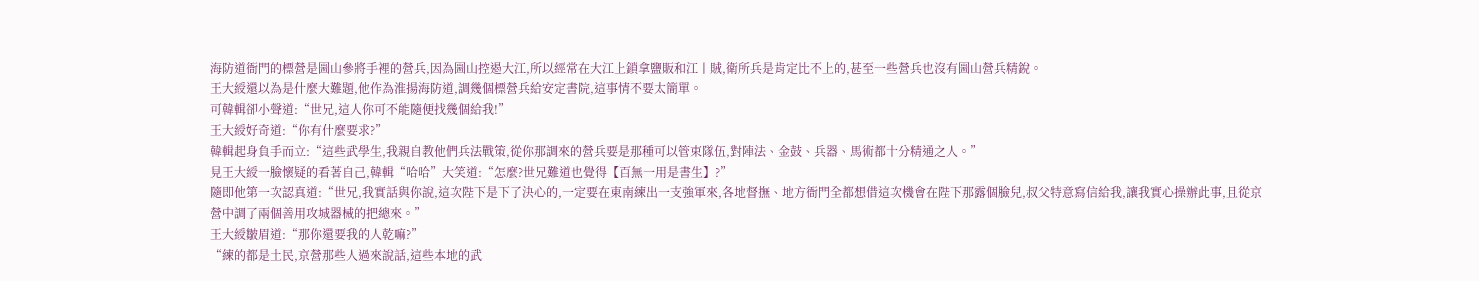海防道衙門的標營是圌山參將手裡的營兵,因為圌山控遏大江,所以經常在大江上鎖拿鹽販和江丨賊,衛所兵是肯定比不上的,甚至一些營兵也沒有圌山營兵精銳。
王大綬還以為是什麼大難題,他作為淮揚海防道,調幾個標營兵給安定書院,這事情不要太簡單。
可韓輯卻小聲道:“世兄,這人你可不能隨便找幾個給我!”
王大綬好奇道:“你有什麼要求?”
韓輯起身負手而立:“這些武學生,我親自教他們兵法戰策,從你那調來的營兵要是那種可以管束隊伍,對陣法、金鼓、兵器、馬術都十分精通之人。”
見王大綬一臉懷疑的看著自己,韓輯“哈哈”大笑道:“怎麼?世兄難道也覺得【百無一用是書生】?”
隨即他第一次認真道:“世兄,我實話與你說,這次陛下是下了決心的,一定要在東南練出一支強軍來,各地督撫、地方衙門全都想借這次機會在陛下那露個臉兒,叔父特意寫信給我,讓我實心操辦此事,且從京營中調了兩個善用攻城器械的把總來。”
王大綬皺眉道:“那你還要我的人乾嘛?”
“練的都是土民,京營那些人過來說話,這些本地的武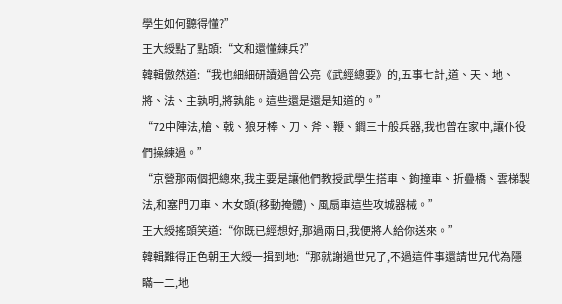學生如何聽得懂?”
王大綬點了點頭:“文和還懂練兵?”
韓輯傲然道:“我也細細研讀過曾公亮《武經總要》的,五事七計,道、天、地、將、法、主孰明,將孰能。這些還是還是知道的。”
“72中陣法,槍、戟、狼牙棒、刀、斧、鞭、鐧三十般兵器,我也曾在家中,讓仆役們操練過。”
“京營那兩個把總來,我主要是讓他們教授武學生搭車、鉤撞車、折疊橋、雲梯製法,和塞門刀車、木女頭(移動掩體)、風扇車這些攻城器械。”
王大綬搖頭笑道:“你既已經想好,那過兩日,我便將人給你送來。”
韓輯難得正色朝王大綬一揖到地:“那就謝過世兄了,不過這件事還請世兄代為隱瞞一二,地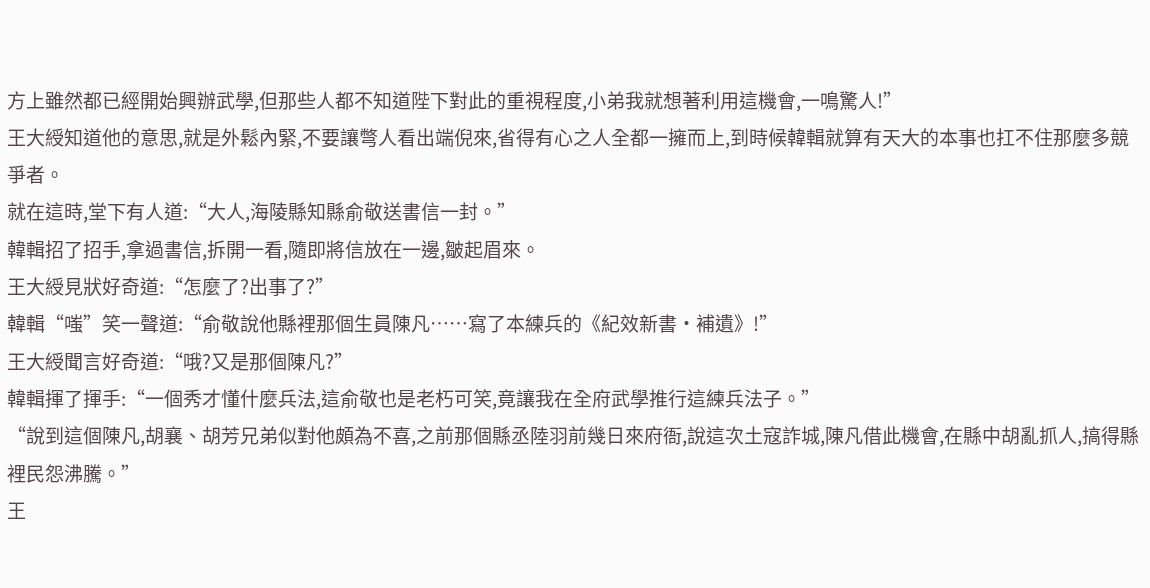方上雖然都已經開始興辦武學,但那些人都不知道陛下對此的重視程度,小弟我就想著利用這機會,一鳴驚人!”
王大綬知道他的意思,就是外鬆內緊,不要讓彆人看出端倪來,省得有心之人全都一擁而上,到時候韓輯就算有天大的本事也扛不住那麼多競爭者。
就在這時,堂下有人道:“大人,海陵縣知縣俞敬送書信一封。”
韓輯招了招手,拿過書信,拆開一看,隨即將信放在一邊,皺起眉來。
王大綬見狀好奇道:“怎麼了?出事了?”
韓輯“嗤”笑一聲道:“俞敬說他縣裡那個生員陳凡……寫了本練兵的《紀效新書·補遺》!”
王大綬聞言好奇道:“哦?又是那個陳凡?”
韓輯揮了揮手:“一個秀才懂什麼兵法,這俞敬也是老朽可笑,竟讓我在全府武學推行這練兵法子。”
“說到這個陳凡,胡襄、胡芳兄弟似對他頗為不喜,之前那個縣丞陸羽前幾日來府衙,說這次土寇詐城,陳凡借此機會,在縣中胡亂抓人,搞得縣裡民怨沸騰。”
王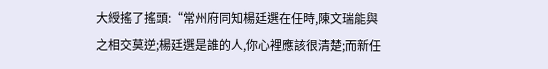大綬搖了搖頭:“常州府同知楊廷選在任時,陳文瑞能與之相交莫逆;楊廷選是誰的人,你心裡應該很清楚;而新任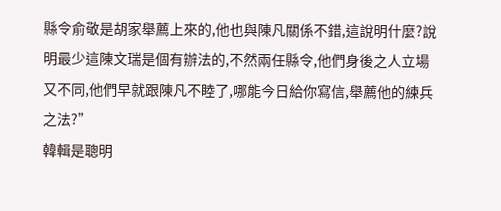縣令俞敬是胡家舉薦上來的,他也與陳凡關係不錯,這說明什麼?說明最少這陳文瑞是個有辦法的,不然兩任縣令,他們身後之人立場又不同,他們早就跟陳凡不睦了,哪能今日給你寫信,舉薦他的練兵之法?”
韓輯是聰明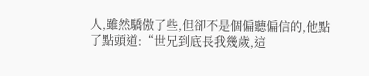人,雖然驕傲了些,但卻不是個偏聽偏信的,他點了點頭道:“世兄到底長我幾歲,這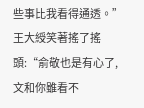些事比我看得通透。”
王大綬笑著搖了搖頭:“俞敬也是有心了,文和你雖看不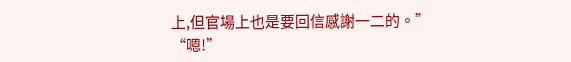上,但官場上也是要回信感謝一二的。”
“嗯!”